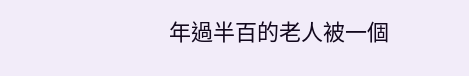年過半百的老人被一個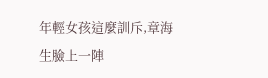年輕女孩這麼訓斥,章海生臉上一陣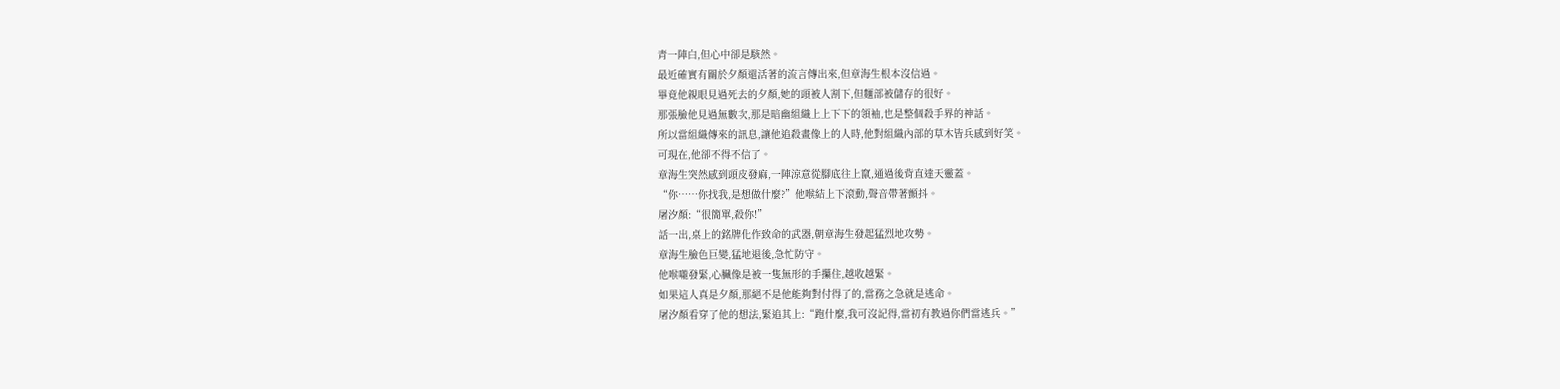青一陣白,但心中卻是駭然。
最近確實有關於夕顏還活著的流言傳出來,但章海生根本沒信過。
畢竟他親眼見過死去的夕顏,她的頭被人割下,但麵部被儲存的很好。
那張臉他見過無數次,那是暗幽組織上上下下的領袖,也是整個殺手界的神話。
所以當組織傳來的訊息,讓他追殺畫像上的人時,他對組織內部的草木皆兵感到好笑。
可現在,他卻不得不信了。
章海生突然感到頭皮發麻,一陣涼意從腳底往上竄,通過後背直達天靈蓋。
“你……你找我,是想做什麼?”他喉結上下滾動,聲音帶著顫抖。
屠汐顏:“很簡單,殺你!”
話一出,桌上的銘牌化作致命的武器,朝章海生發起猛烈地攻勢。
章海生臉色巨變,猛地退後,急忙防守。
他喉嚨發緊,心臟像是被一隻無形的手攥住,越收越緊。
如果這人真是夕顏,那絕不是他能夠對付得了的,當務之急就是逃命。
屠汐顏看穿了他的想法,緊追其上:“跑什麼,我可沒記得,當初有教過你們當逃兵。”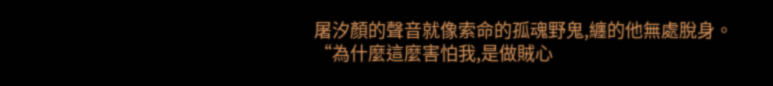屠汐顏的聲音就像索命的孤魂野鬼,纏的他無處脫身。
“為什麼這麼害怕我,是做賊心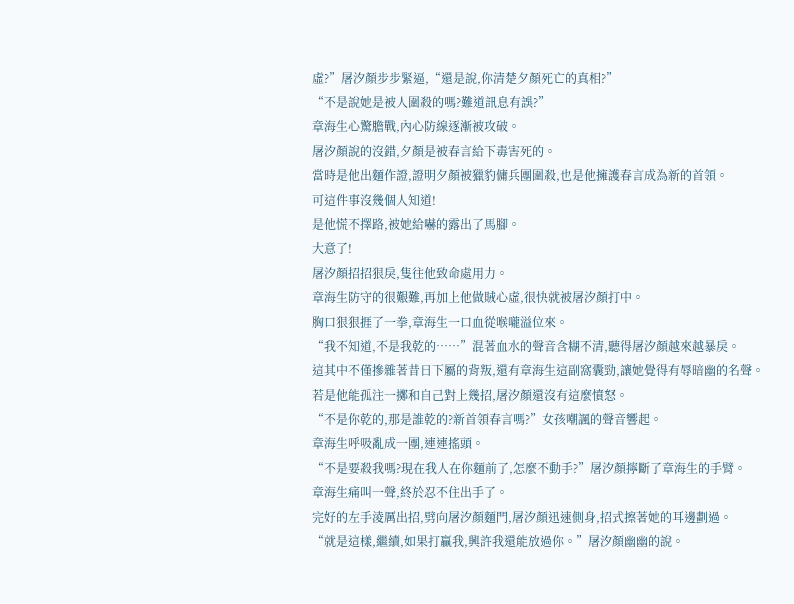虛?”屠汐顏步步緊逼,“還是說,你清楚夕顏死亡的真相?”
“不是說她是被人圍殺的嗎?難道訊息有誤?”
章海生心驚膽戰,內心防線逐漸被攻破。
屠汐顏說的沒錯,夕顏是被春言給下毒害死的。
當時是他出麵作證,證明夕顏被獵豹傭兵團圍殺,也是他擁護春言成為新的首領。
可這件事沒幾個人知道!
是他慌不擇路,被她給嚇的露出了馬腳。
大意了!
屠汐顏招招狠戾,隻往他致命處用力。
章海生防守的很艱難,再加上他做賊心虛,很快就被屠汐顏打中。
胸口狠狠捱了一拳,章海生一口血從喉嚨溢位來。
“我不知道,不是我乾的……”混著血水的聲音含糊不清,聽得屠汐顏越來越暴戾。
這其中不僅摻雜著昔日下屬的背叛,還有章海生這副窩囊勁,讓她覺得有辱暗幽的名聲。
若是他能孤注一擲和自己對上幾招,屠汐顏還沒有這麼憤怒。
“不是你乾的,那是誰乾的?新首領春言嗎?”女孩嘲諷的聲音響起。
章海生呼吸亂成一團,連連搖頭。
“不是要殺我嗎?現在我人在你麵前了,怎麼不動手?”屠汐顏擰斷了章海生的手臂。
章海生痛叫一聲,終於忍不住出手了。
完好的左手淩厲出招,劈向屠汐顏麵門,屠汐顏迅速側身,招式擦著她的耳邊劃過。
“就是這樣,繼續,如果打贏我,興許我還能放過你。”屠汐顏幽幽的說。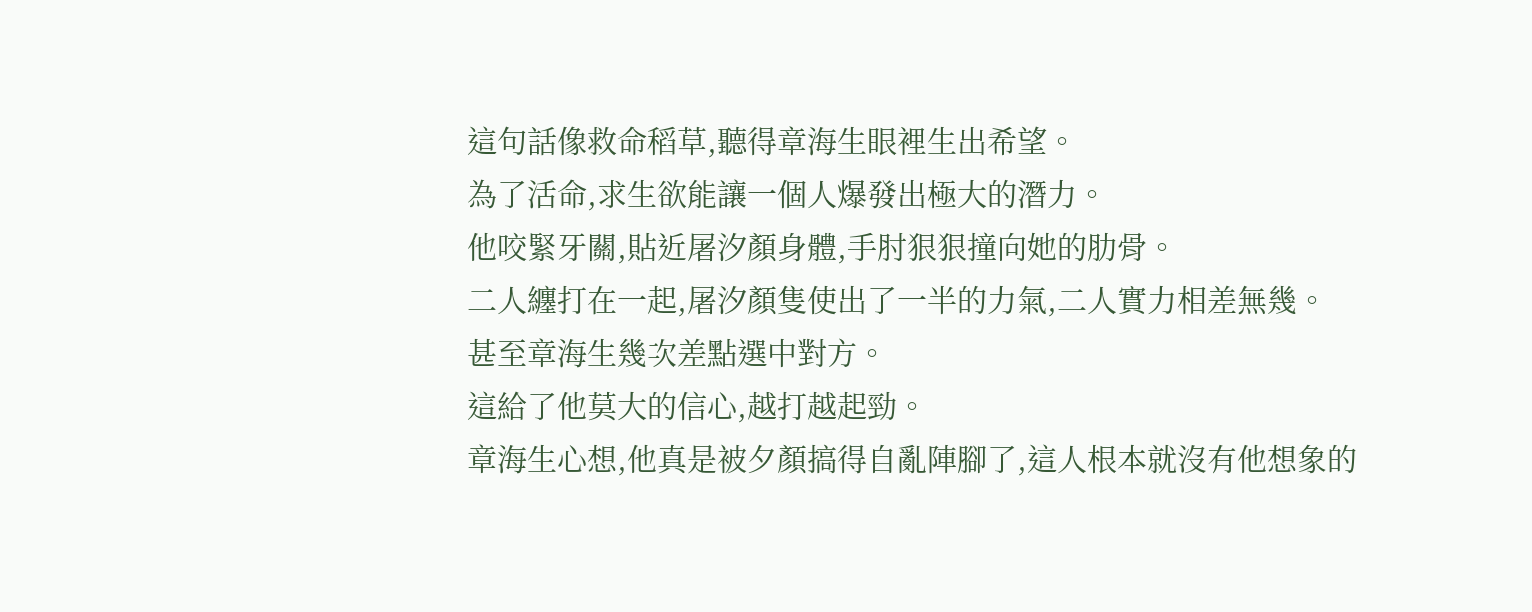這句話像救命稻草,聽得章海生眼裡生出希望。
為了活命,求生欲能讓一個人爆發出極大的潛力。
他咬緊牙關,貼近屠汐顏身體,手肘狠狠撞向她的肋骨。
二人纏打在一起,屠汐顏隻使出了一半的力氣,二人實力相差無幾。
甚至章海生幾次差點選中對方。
這給了他莫大的信心,越打越起勁。
章海生心想,他真是被夕顏搞得自亂陣腳了,這人根本就沒有他想象的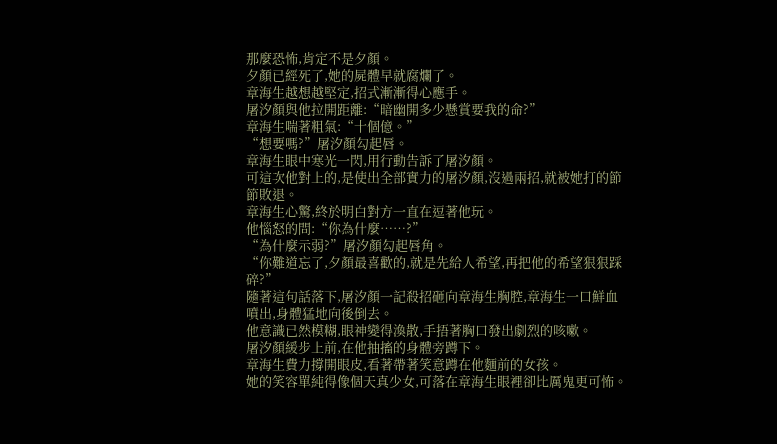那麼恐怖,肯定不是夕顏。
夕顏已經死了,她的屍體早就腐爛了。
章海生越想越堅定,招式漸漸得心應手。
屠汐顏與他拉開距離:“暗幽開多少懸賞要我的命?”
章海生喘著粗氣:“十個億。”
“想要嗎?”屠汐顏勾起唇。
章海生眼中寒光一閃,用行動告訴了屠汐顏。
可這次他對上的,是使出全部實力的屠汐顏,沒過兩招,就被她打的節節敗退。
章海生心驚,終於明白對方一直在逗著他玩。
他惱怒的問:“你為什麼……?”
“為什麼示弱?”屠汐顏勾起唇角。
“你難道忘了,夕顏最喜歡的,就是先給人希望,再把他的希望狠狠踩碎?”
隨著這句話落下,屠汐顏一記殺招砸向章海生胸腔,章海生一口鮮血噴出,身體猛地向後倒去。
他意識已然模糊,眼神變得渙散,手捂著胸口發出劇烈的咳嗽。
屠汐顏緩步上前,在他抽搐的身體旁蹲下。
章海生費力撐開眼皮,看著帶著笑意蹲在他麵前的女孩。
她的笑容單純得像個天真少女,可落在章海生眼裡卻比厲鬼更可怖。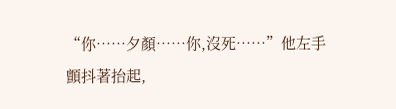“你……夕顏……你,沒死……”他左手顫抖著抬起,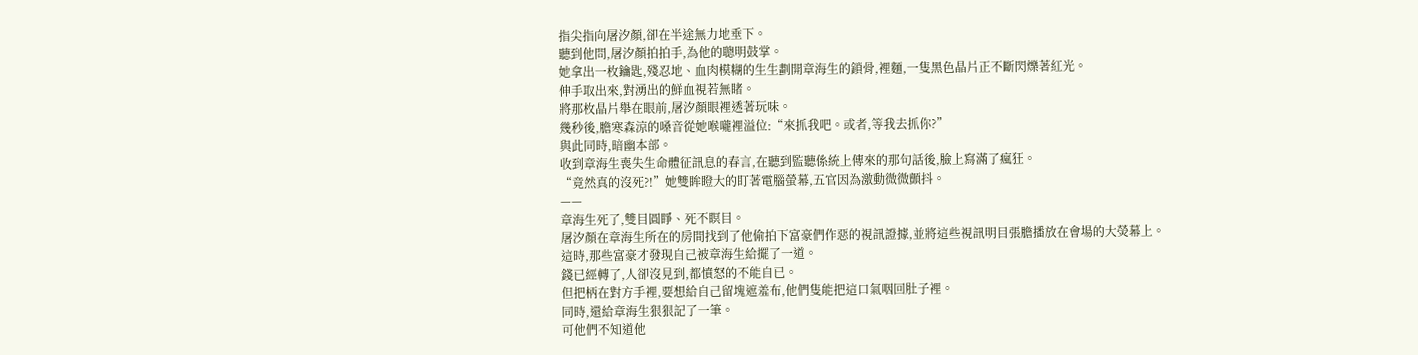指尖指向屠汐顏,卻在半途無力地垂下。
聽到他問,屠汐顏拍拍手,為他的聰明鼓掌。
她拿出一枚鑰匙,殘忍地、血肉模糊的生生劃開章海生的鎖骨,裡麵,一隻黑色晶片正不斷閃爍著紅光。
伸手取出來,對湧出的鮮血視若無睹。
將那枚晶片舉在眼前,屠汐顏眼裡透著玩味。
幾秒後,膽寒森涼的嗓音從她喉嚨裡溢位:“來抓我吧。或者,等我去抓你?”
與此同時,暗幽本部。
收到章海生喪失生命體征訊息的春言,在聽到監聽係統上傳來的那句話後,臉上寫滿了瘋狂。
“竟然真的沒死?!”她雙眸瞪大的盯著電腦螢幕,五官因為激動微微顫抖。
——
章海生死了,雙目圓睜、死不瞑目。
屠汐顏在章海生所在的房間找到了他偷拍下富豪們作惡的視訊證據,並將這些視訊明目張膽播放在會場的大熒幕上。
這時,那些富豪才發現自己被章海生給擺了一道。
錢已經轉了,人卻沒見到,都憤怒的不能自已。
但把柄在對方手裡,要想給自己留塊遮羞布,他們隻能把這口氣咽回肚子裡。
同時,還給章海生狠狠記了一筆。
可他們不知道他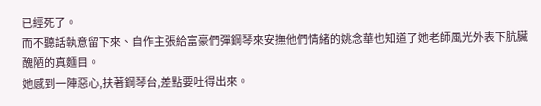已經死了。
而不聽話執意留下來、自作主張給富豪們彈鋼琴來安撫他們情緒的姚念華也知道了她老師風光外表下肮臟醜陋的真麵目。
她感到一陣惡心,扶著鋼琴台,差點要吐得出來。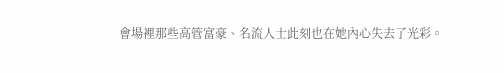會場裡那些高管富豪、名流人士此刻也在她內心失去了光彩。